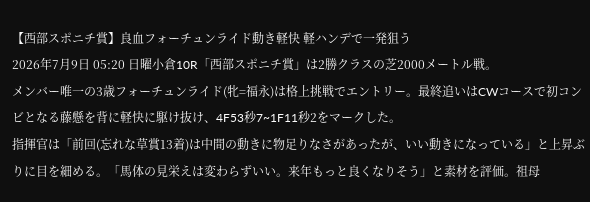【西部スポニチ賞】良血フォーチュンライド動き軽快 軽ハンデで一発狙う
2026年7月9日 05:20 日曜小倉10R「西部スポニチ賞」は2勝クラスの芝2000メートル戦。
メンバー唯一の3歳フォーチュンライド(牝=福永)は格上挑戦でエントリー。最終追いはCWコースで初コンビとなる藤懸を背に軽快に駆け抜け、4F53秒7~1F11秒2をマークした。
指揮官は「前回(忘れな草賞13着)は中間の動きに物足りなさがあったが、いい動きになっている」と上昇ぶりに目を細める。「馬体の見栄えは変わらずいい。来年もっと良くなりそう」と素材を評価。祖母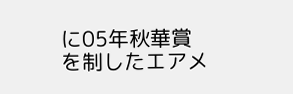に05年秋華賞を制したエアメ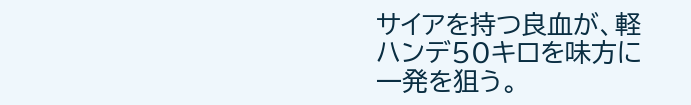サイアを持つ良血が、軽ハンデ50キロを味方に一発を狙う。